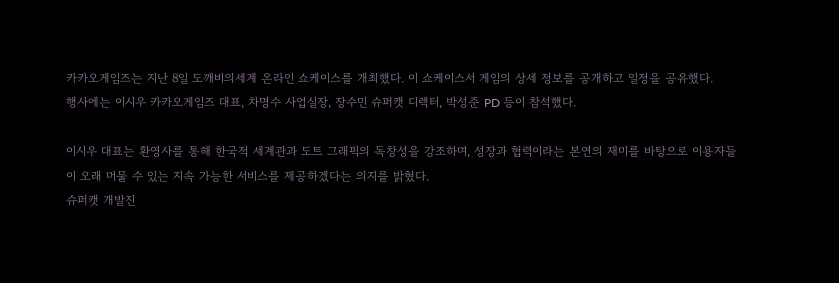카카오게임즈는 지난 8일 도깨비의세계 온라인 쇼케이스를 개최했다. 이 쇼케이스서 게임의 상세 정보를 공개하고 일정을 공유했다.
행사에는 이시우 카카오게임즈 대표, 차명수 사업실장, 장수민 슈퍼캣 디렉터, 박성준 PD 등이 참석했다.

이시우 대표는 환영사를 통해 한국적 세계관과 도트 그래픽의 독창성을 강조하며, 성장과 협력이라는 본연의 재미를 바탕으로 이용자들이 오래 머물 수 있는 지속 가능한 서비스를 제공하겠다는 의지를 밝혔다.
슈퍼캣 개발진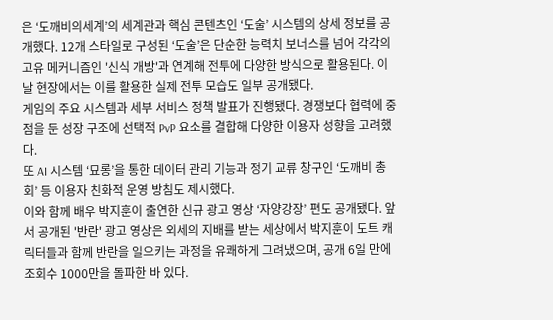은 ‘도깨비의세계’의 세계관과 핵심 콘텐츠인 ‘도술’ 시스템의 상세 정보를 공개했다. 12개 스타일로 구성된 ‘도술’은 단순한 능력치 보너스를 넘어 각각의 고유 메커니즘인 '신식 개방'과 연계해 전투에 다양한 방식으로 활용된다. 이날 현장에서는 이를 활용한 실제 전투 모습도 일부 공개됐다.
게임의 주요 시스템과 세부 서비스 정책 발표가 진행됐다. 경쟁보다 협력에 중점을 둔 성장 구조에 선택적 PvP 요소를 결합해 다양한 이용자 성향을 고려했다.
또 AI 시스템 ‘묘롱’을 통한 데이터 관리 기능과 정기 교류 창구인 ‘도깨비 총회’ 등 이용자 친화적 운영 방침도 제시했다.
이와 함께 배우 박지훈이 출연한 신규 광고 영상 ‘자양강장’ 편도 공개됐다. 앞서 공개된 '반란' 광고 영상은 외세의 지배를 받는 세상에서 박지훈이 도트 캐릭터들과 함께 반란을 일으키는 과정을 유쾌하게 그려냈으며, 공개 6일 만에 조회수 1000만을 돌파한 바 있다.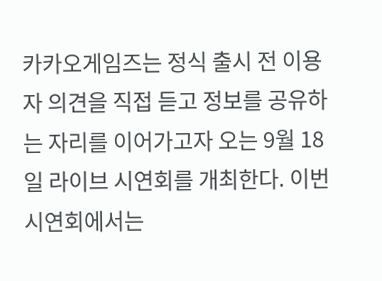카카오게임즈는 정식 출시 전 이용자 의견을 직접 듣고 정보를 공유하는 자리를 이어가고자 오는 9월 18일 라이브 시연회를 개최한다. 이번 시연회에서는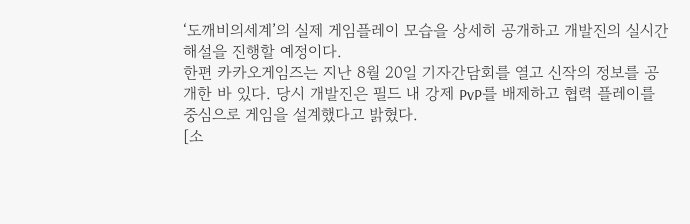‘도깨비의세계’의 실제 게임플레이 모습을 상세히 공개하고 개발진의 실시간 해설을 진행할 예정이다.
한편 카카오게임즈는 지난 8월 20일 기자간담회를 열고 신작의 정보를 공개한 바 있다. 당시 개발진은 필드 내 강제 PvP를 배제하고 협력 플레이를 중심으로 게임을 설계했다고 밝혔다.
[소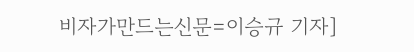비자가만드는신문=이승규 기자]